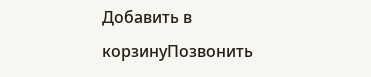Добавить в корзинуПозвонить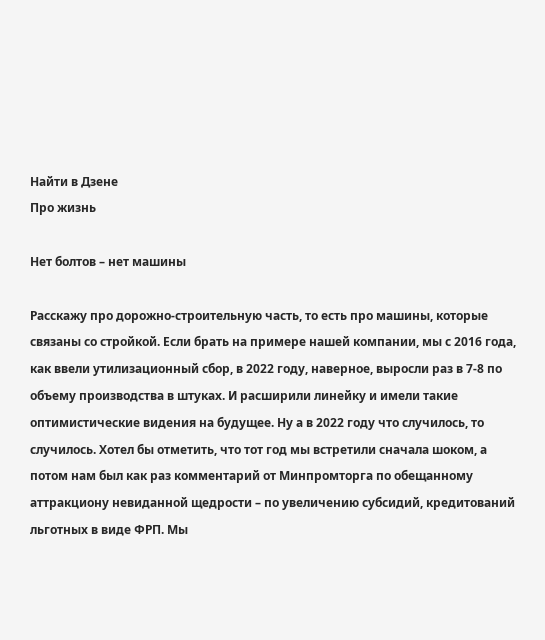Найти в Дзене
Про жизнь

Нет болтов – нет машины

Расскажу про дорожно-строительную часть, то есть про машины, которые связаны со стройкой. Если брать на примере нашей компании, мы с 2016 года, как ввели утилизационный сбор, в 2022 году, наверное, выросли раз в 7-8 по объему производства в штуках. И расширили линейку и имели такие оптимистические видения на будущее. Ну а в 2022 году что случилось, то случилось. Хотел бы отметить, что тот год мы встретили сначала шоком, а потом нам был как раз комментарий от Минпромторга по обещанному аттракциону невиданной щедрости – по увеличению субсидий, кредитований льготных в виде ФРП. Мы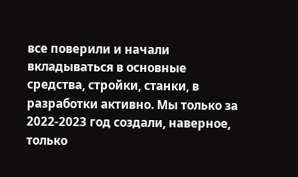все поверили и начали вкладываться в основные средства, стройки, станки, в разработки активно. Мы только за 2022-2023 год создали, наверное, только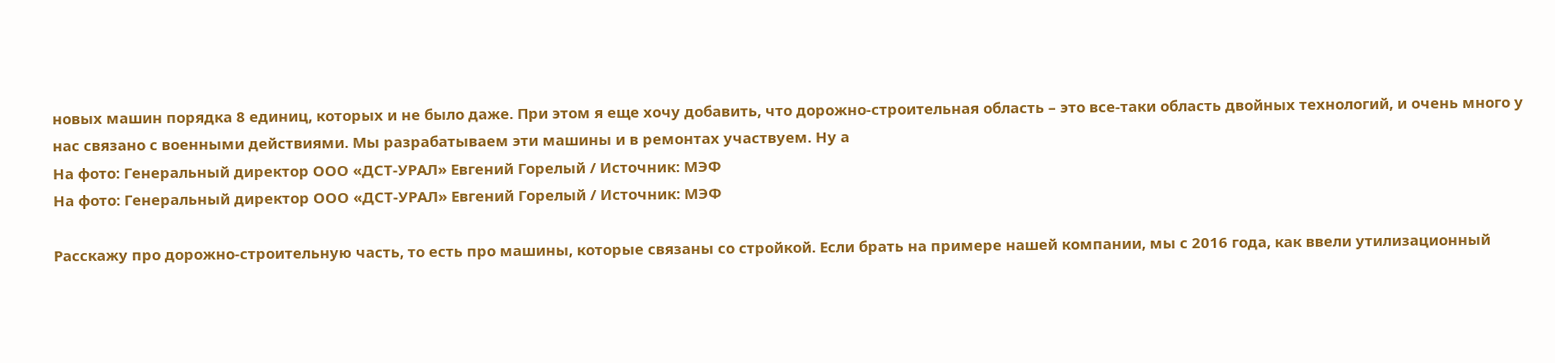новых машин порядка 8 единиц, которых и не было даже. При этом я еще хочу добавить, что дорожно-строительная область – это все-таки область двойных технологий, и очень много у нас связано с военными действиями. Мы разрабатываем эти машины и в ремонтах участвуем. Ну а
На фото: Генеральный директор ООО «ДСТ-УРАЛ» Евгений Горелый / Источник: МЭФ
На фото: Генеральный директор ООО «ДСТ-УРАЛ» Евгений Горелый / Источник: МЭФ

Расскажу про дорожно-строительную часть, то есть про машины, которые связаны со стройкой. Если брать на примере нашей компании, мы с 2016 года, как ввели утилизационный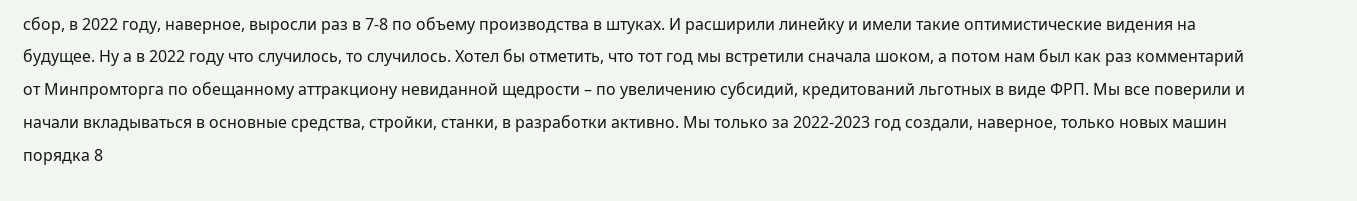сбор, в 2022 году, наверное, выросли раз в 7-8 по объему производства в штуках. И расширили линейку и имели такие оптимистические видения на будущее. Ну а в 2022 году что случилось, то случилось. Хотел бы отметить, что тот год мы встретили сначала шоком, а потом нам был как раз комментарий от Минпромторга по обещанному аттракциону невиданной щедрости – по увеличению субсидий, кредитований льготных в виде ФРП. Мы все поверили и начали вкладываться в основные средства, стройки, станки, в разработки активно. Мы только за 2022-2023 год создали, наверное, только новых машин порядка 8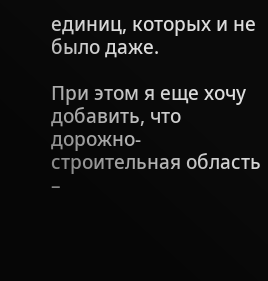единиц, которых и не было даже.

При этом я еще хочу добавить, что дорожно-строительная область –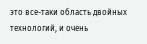это все-таки область двойных технологий, и очень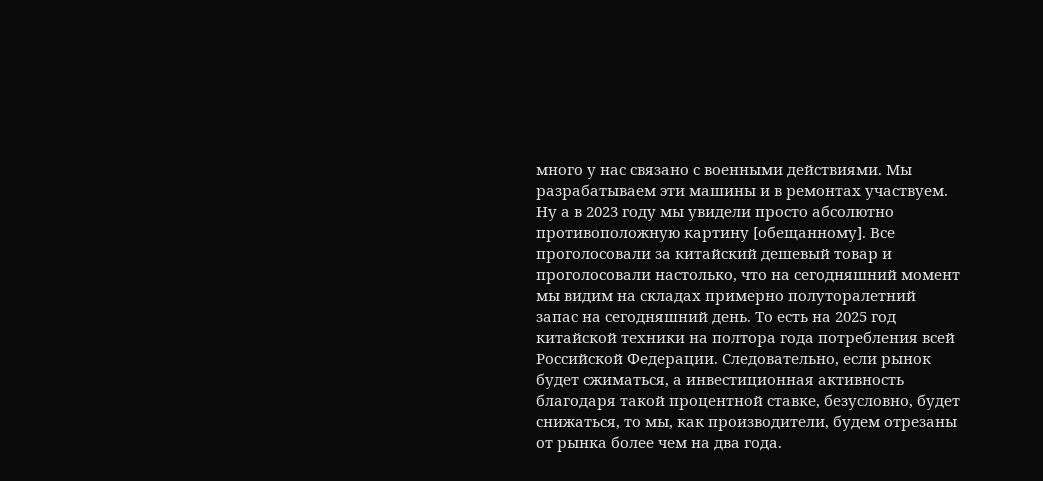много у нас связано с военными действиями. Мы разрабатываем эти машины и в ремонтах участвуем. Ну а в 2023 году мы увидели просто абсолютно противоположную картину [обещанному]. Все проголосовали за китайский дешевый товар и проголосовали настолько, что на сегодняшний момент мы видим на складах примерно полуторалетний запас на сегодняшний день. То есть на 2025 год китайской техники на полтора года потребления всей Российской Федерации. Следовательно, если рынок будет сжиматься, а инвестиционная активность благодаря такой процентной ставке, безусловно, будет снижаться, то мы, как производители, будем отрезаны от рынка более чем на два года.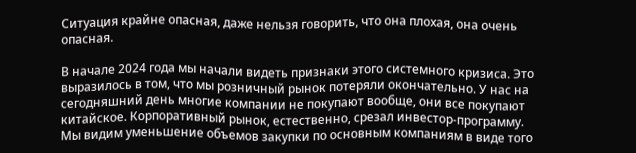Ситуация крайне опасная, даже нельзя говорить, что она плохая, она очень опасная.

В начале 2024 года мы начали видеть признаки этого системного кризиса. Это выразилось в том, что мы розничный рынок потеряли окончательно. У нас на сегодняшний день многие компании не покупают вообще, они все покупают китайское. Корпоративный рынок, естественно, срезал инвестор-программу. Мы видим уменьшение объемов закупки по основным компаниям в виде того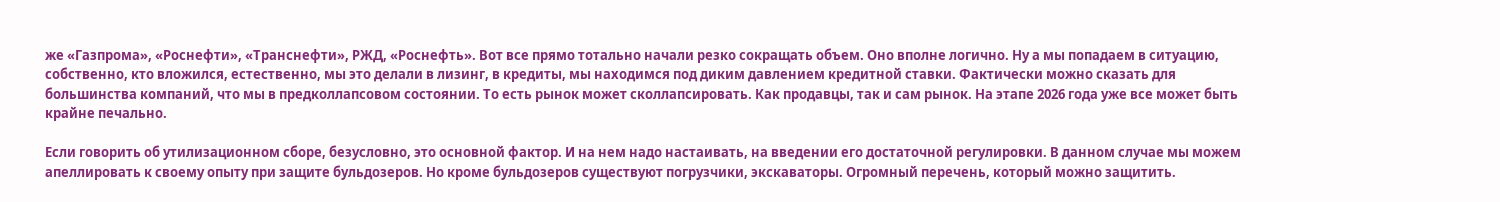же «Газпрома», «Роснефти», «Транснефти», РЖД, «Роснефть». Вот все прямо тотально начали резко сокращать объем. Оно вполне логично. Ну а мы попадаем в ситуацию, собственно, кто вложился, естественно, мы это делали в лизинг, в кредиты, мы находимся под диким давлением кредитной ставки. Фактически можно сказать для большинства компаний, что мы в предколлапсовом состоянии. То есть рынок может сколлапсировать. Как продавцы, так и сам рынок. На этапе 2026 года уже все может быть крайне печально.

Если говорить об утилизационном сборе, безусловно, это основной фактор. И на нем надо настаивать, на введении его достаточной регулировки. В данном случае мы можем апеллировать к своему опыту при защите бульдозеров. Но кроме бульдозеров существуют погрузчики, экскаваторы. Огромный перечень, который можно защитить.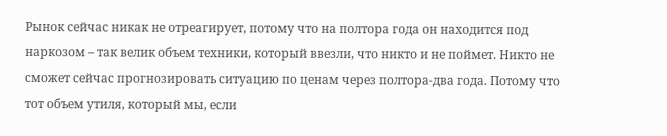Рынок сейчас никак не отреагирует, потому что на полтора года он находится под наркозом – так велик объем техники, который ввезли, что никто и не поймет. Никто не сможет сейчас прогнозировать ситуацию по ценам через полтора-два года. Потому что тот объем утиля, который мы, если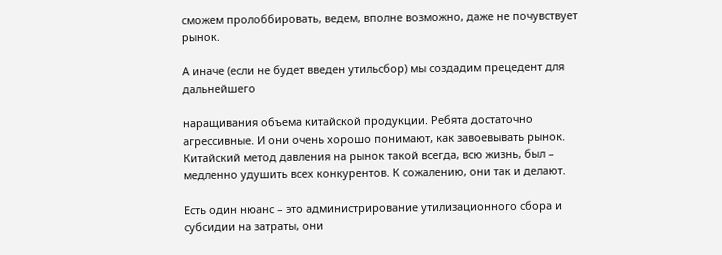сможем пролоббировать, ведем, вполне возможно, даже не почувствует рынок.

А иначе (если не будет введен утильсбор) мы создадим прецедент для дальнейшего

наращивания объема китайской продукции. Ребята достаточно агрессивные. И они очень хорошо понимают, как завоевывать рынок. Китайский метод давления на рынок такой всегда, всю жизнь, был – медленно удушить всех конкурентов. К сожалению, они так и делают.

Есть один нюанс – это администрирование утилизационного сбора и субсидии на затраты, они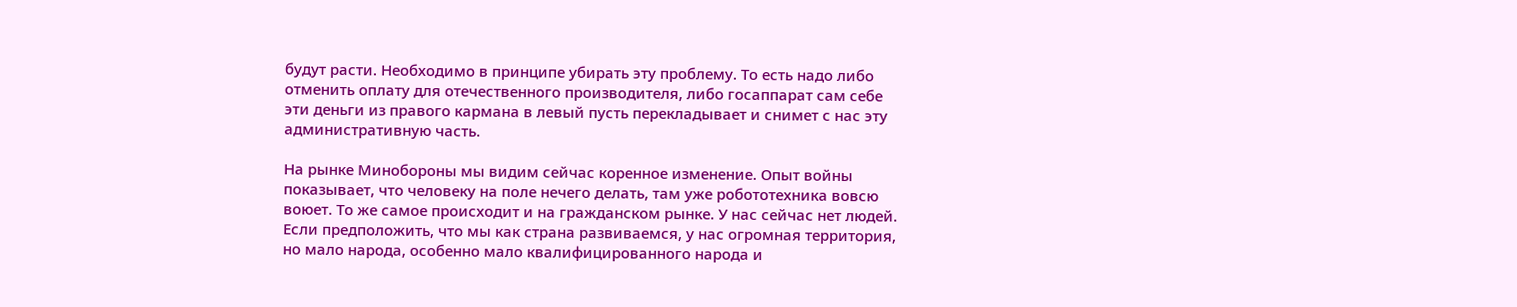будут расти. Необходимо в принципе убирать эту проблему. То есть надо либо отменить оплату для отечественного производителя, либо госаппарат сам себе эти деньги из правого кармана в левый пусть перекладывает и снимет с нас эту административную часть.

На рынке Минобороны мы видим сейчас коренное изменение. Опыт войны показывает, что человеку на поле нечего делать, там уже робототехника вовсю воюет. То же самое происходит и на гражданском рынке. У нас сейчас нет людей. Если предположить, что мы как страна развиваемся, у нас огромная территория, но мало народа, особенно мало квалифицированного народа и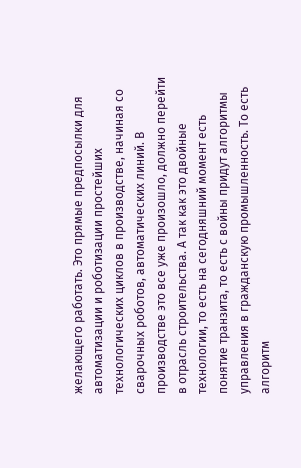желающего работать. Это прямые предпосылки для автоматизации и роботизации простейших технологических циклов в производстве, начиная со сварочных роботов, автоматических линий. В производстве это все уже произошло, должно перейти в отрасль строительства. А так как это двойные технологии, то есть на сегодняшний момент есть понятие транзита, то есть с войны придут алгоритмы управления в гражданскую промышленность. То есть алгоритм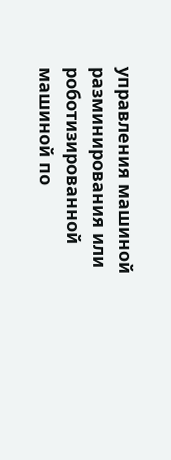управления машиной разминирования или роботизированной машиной по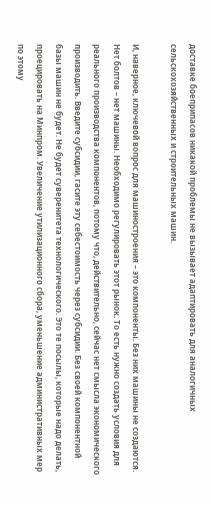доставке боеприпасов никакой проблемы не вызывает адаптировать для аналогичных сельскохозяйственных и строительных машин.

И, наверное, ключевой вопрос для машиностроения – это компоненты. Без них машины не создаются. Нет болтов – нет машины. Необходимо регулировать этот рынок. То есть нужно создать условия для реального производства компонентов, потому что, действительно, сейчас нет смысла экономического производить. Введите субсидии, гасите эту себестоимость через субсидии. Без своей компонентной базы машин не будет. Не будет суверенитета технологического. Это те посылы, которые надо делать, проецировать на Минпром. Увеличение утилизационного сбора, уменьшение административных мер по этому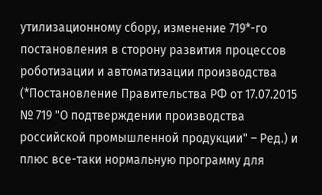утилизационному сбору, изменение 719*-го постановления в сторону развития процессов роботизации и автоматизации производства (*Постановление Правительства РФ от 17.07.2015 № 719 "О подтверждении производства российской промышленной продукции" – Ред.) и плюс все-таки нормальную программу для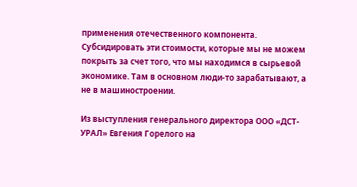применения отечественного компонента. Субсидировать эти стоимости, которые мы не можем покрыть за счет того, что мы находимся в сырьевой экономике. Там в основном люди-то зарабатывают, а не в машиностроении.

Из выступления генерального директора ООО «ДСТ-УРАЛ» Евгения Горелого на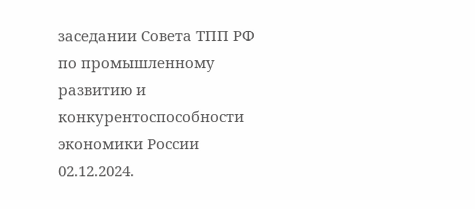заседании Совета ТПП РФ по промышленному развитию и конкурентоспособности экономики России 02.12.2024.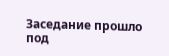Заседание прошло под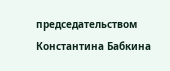председательством Константина Бабкина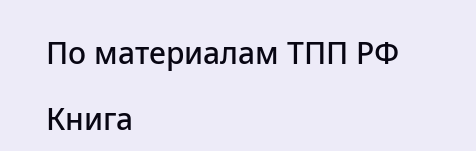По материалам ТПП РФ

Книга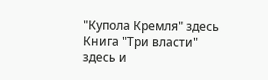"Купола Кремля" здесь Книга "Три власти" здесь и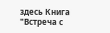здесь Книга "Встреча с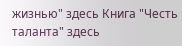жизнью" здесь Книга "Честь таланта" здесь